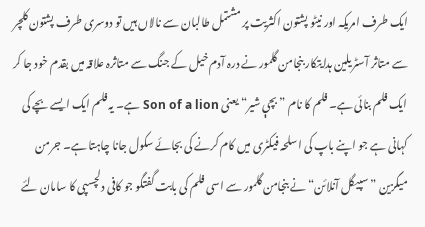ایک طرف امریکہ اور نیٹو پشتون اکثریت پر مشتمل طالبان سے نالاں ہیں تو دوسری طرف پشتون کلچر سے متاثر آسٹریلین ہدایتکار بنجامن گلمور نے درہ آدم خیل کے جنگ سے متاثرہ علاقہ میں بقدم خود جا کر ایک فلم بنائی ہے۔ فلم کا نام ”بچې شير“ یعنی Son of a lion ہے۔ یہ فلم ایک ایسے بچے کی کہانی ہے جو اپنے باپ کی اسلحہ فیکٹری میں کام کرنے کی بجائے سکول جانا چاہتا ہے۔ جرمن میگزین ”سپیگل آنلائن“ نے بنجامن گلمور سے اسی فلم کی بابت گفتگو جو کافی دلچسپی کا سامان لئے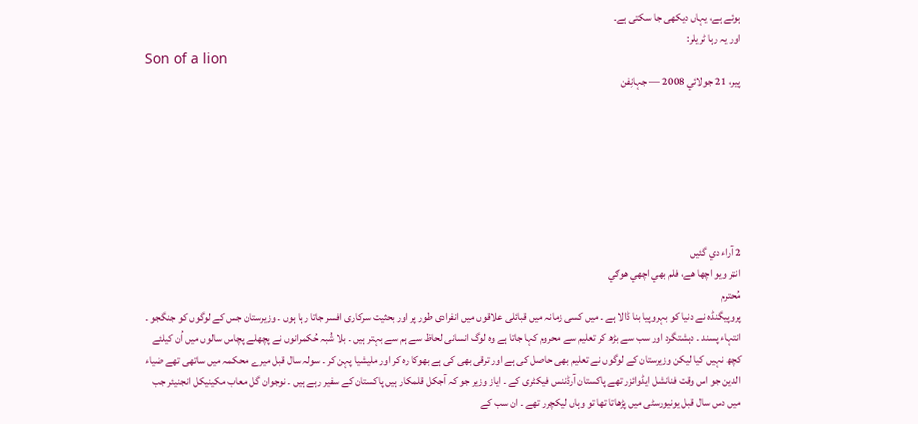ہوئے ہے، یہاں دیکھی جا سکتی ہے۔
اور یہ رہا ٹریلر:
Son of a lion
پير، 21 جولائي 2008 — جہانِفن







2 آراء دي گئيں
انټر ويو اچها هے، فلم بهي اچهي هوګي
مُحترم
پروپیگنڈہ نے دنیا کو بہروپیا بنا ڈالا ہے ۔ میں کسی زمانہ میں قبائلی علاقوں میں انفرادی طور پر اور بحثیت سرکاری افسر جاتا رہا ہوں ۔ وزیرستان جس کے لوگوں کو جنگجو ۔ انتہاء پسند ۔ دہشتگرد اور سب سے بڑھ کر تعلیم سے محروم کہا جاتا ہے وہ لوگ انسانی لحاظ سے ہم سے بہتر ہیں ۔ بلا شُبہ حُکمرانوں نے پچھلے پچاس سالوں میں اُن کیلئے کچھ نہیں کیا لیکن وزیرستان کے لوگوں نے تعلیم بھی حاصل کی ہے اور ترقی بھی کی ہے بھوکا رہ کر اور ملیشیا پہن کر ۔ سولہ سال قبل میرے محکمہ میں ساتھی تھے ضیاء الدین جو اس وقت فنانشل ایڈوائزر تھے پاکستان آرڈننس فیکٹری کے ۔ ایاز وزیر جو کہ آجکل قلمکار ہیں پاکستان کے سفیر رہے ہیں ۔ نوجوان گل معاب مکینیکل انجنیئر جب میں دس سال قبل یونیورسٹی میں پڑھاتا تھا تو وہاں لیکچرر تھے ۔ ان سب کے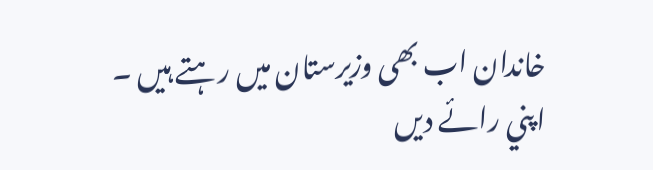خاندان اب بھی وزیرستان میں رہتے ہیں ۔
اپني رائے ديں